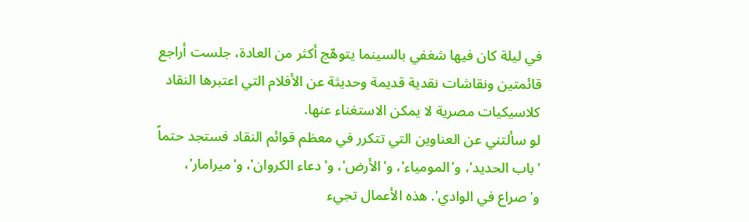في ليلة كان فيها شغفي بالسينما يتوهّج أكثر من العادة، جلست أراجع قائمتين ونقاشات نقدية قديمة وحديثة عن الأفلام التي اعتبرها النقاد كلاسيكيات مصرية لا يمكن الاستغناء عنها.
لو سألتني عن العناوين التي تتكرر في معظم قوائم النقاد فستجد حتماً 'باب الحديد'، و'المومياء'، و'الأرض'، و'دعاء الكروان'، و'ميرامار'، و'صراع في الوادي'. هذه الأعمال تجيء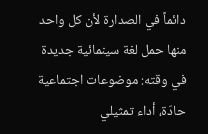دائماً في الصدارة لأن كل واحد منها حمل لغة سينمائية جديدة في وقته: موضوعات اجتماعية حادّة، أداء تمثيلي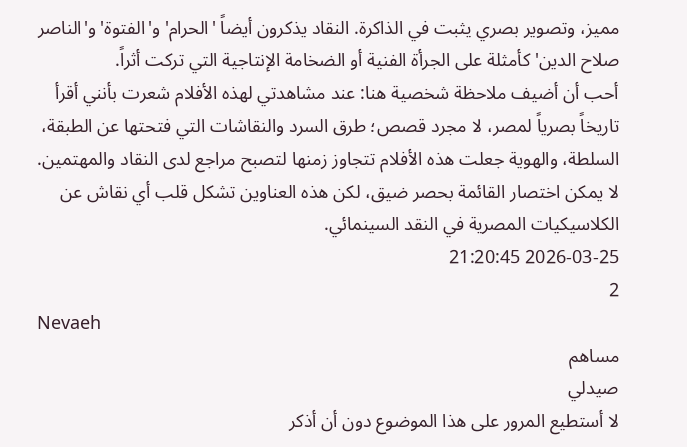مميز، وتصوير بصري يثبت في الذاكرة. النقاد يذكرون أيضاً 'الحرام' و'الفتوة' و'الناصر صلاح الدين' كأمثلة على الجرأة الفنية أو الضخامة الإنتاجية التي تركت أثراً.
أحب أن أضيف ملاحظة شخصية هنا: عند مشاهدتي لهذه الأفلام شعرت بأنني أقرأ تاريخاً بصرياً لمصر، لا مجرد قصص؛ طرق السرد والنقاشات التي فتحتها عن الطبقة، السلطة، والهوية جعلت هذه الأفلام تتجاوز زمنها لتصبح مراجع لدى النقاد والمهتمين. لا يمكن اختصار القائمة بحصر ضيق، لكن هذه العناوين تشكل قلب أي نقاش عن الكلاسيكيات المصرية في النقد السينمائي.
2026-03-25 21:20:45
2
Nevaeh
مساهم
صيدلي
لا أستطيع المرور على هذا الموضوع دون أن أذكر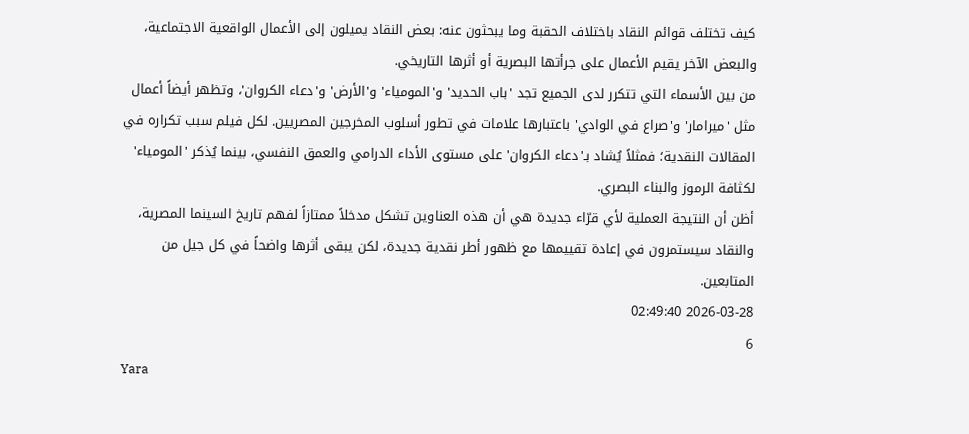كيف تختلف قوائم النقاد باختلاف الحقبة وما يبحثون عنه: بعض النقاد يميلون إلى الأعمال الواقعية الاجتماعية، والبعض الآخر يقيم الأعمال على جرأتها البصرية أو أثرها التاريخي.
من بين الأسماء التي تتكرر لدى الجميع تجد 'باب الحديد' و'المومياء' و'الأرض' و'دعاء الكروان'، وتظهر أيضاً أعمال مثل 'ميرامار' و'صراع في الوادي' باعتبارها علامات في تطور أسلوب المخرجين المصريين. لكل فيلم سبب تكراره في المقالات النقدية؛ فمثلاً يُشاد بـ'دعاء الكروان' على مستوى الأداء الدرامي والعمق النفسي، بينما يُذكر 'المومياء' لكثافة الرموز والبناء البصري.
أظن أن النتيجة العملية لأي قرّاء جديدة هي أن هذه العناوين تشكل مدخلاً ممتازاً لفهم تاريخ السينما المصرية، والنقاد سيستمرون في إعادة تقييمها مع ظهور أطر نقدية جديدة، لكن يبقى أثرها واضحاً في كل جيل من المتابعين.
2026-03-28 02:49:40
6
Yara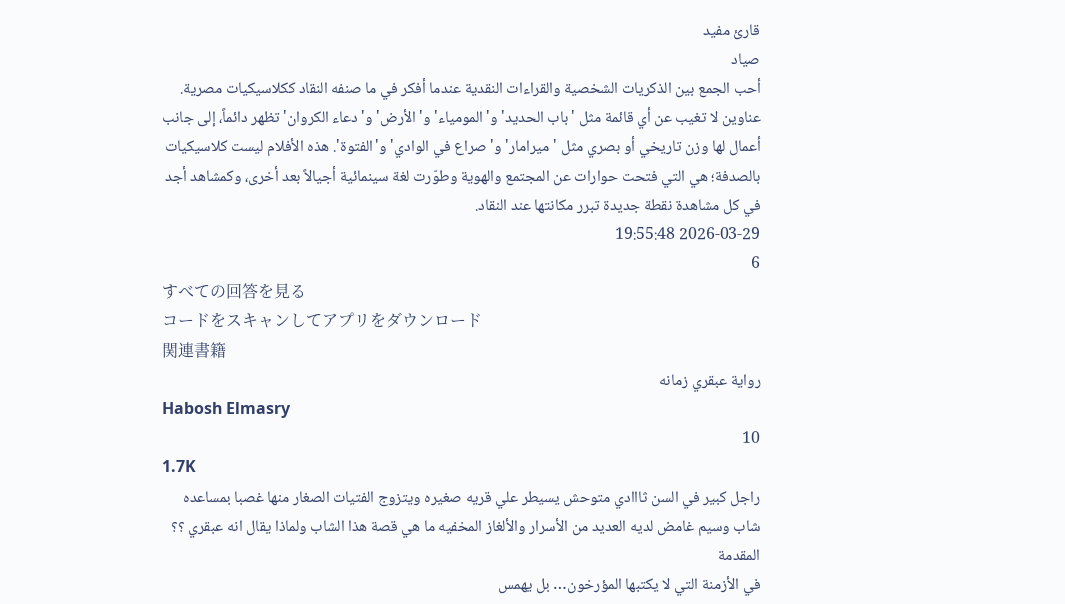قارئ مفيد
صياد
أحب الجمع بين الذكريات الشخصية والقراءات النقدية عندما أفكر في ما صنفه النقاد ككلاسيكيات مصرية. عناوين لا تغيب عن أي قائمة مثل 'باب الحديد' و'المومياء' و'الأرض' و'دعاء الكروان' تظهر دائماً، إلى جانب أعمال لها وزن تاريخي أو بصري مثل 'ميرامار' و'صراع في الوادي' و'الفتوة'. هذه الأفلام ليست كلاسيكيات بالصدفة؛ هي التي فتحت حوارات عن المجتمع والهوية وطوّرت لغة سينمائية أجيالاً بعد أخرى، وكمشاهد أجد في كل مشاهدة نقطة جديدة تبرر مكانتها عند النقاد.
2026-03-29 19:55:48
6
すべての回答を見る
コードをスキャンしてアプリをダウンロード
関連書籍
رواية عبقري زمانه
Habosh Elmasry
10
1.7K
راجل كبير في السن ثااادي متوحش يسيطر علي قريه صغيره ويتزوج الفتيات الصغار منها غصبا بمساعده شاب وسيم غامض لديه العديد من الأسرار والألغاز المخفيه ما هي قصة هذا الشاب ولماذا يقال انه عبقري ؟؟
المقدمة
في الأزمنة التي لا يكتبها المؤرخون… بل يهمس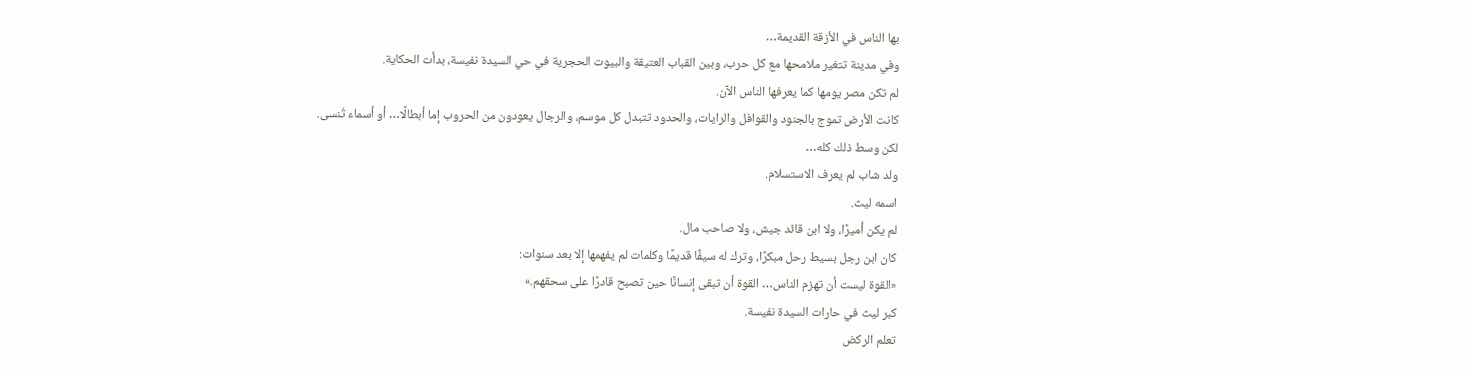بها الناس في الأزقة القديمة…
وفي مدينة تتغير ملامحها مع كل حرب، وبين القباب العتيقة والبيوت الحجرية في حي السيدة نفيسة، بدأت الحكاية.
لم تكن مصر يومها كما يعرفها الناس الآن.
كانت الأرض تموج بالجنود والقوافل والرايات، والحدود تتبدل كل موسم، والرجال يعودون من الحروب إما أبطالًا… أو أسماء تُنسى.
لكن وسط ذلك كله…
ولد شاب لم يعرف الاستسلام.
اسمه ليث.
لم يكن أميرًا، ولا ابن قائد جيش، ولا صاحب مال.
كان ابن رجل بسيط رحل مبكرًا، وترك له سيفًا قديمًا وكلمات لم يفهمها إلا بعد سنوات:
«القوة ليست أن تهزم الناس… القوة أن تبقى إنسانًا حين تصبح قادرًا على سحقهم.»
كبر ليث في حارات السيدة نفيسة.
تعلم الركض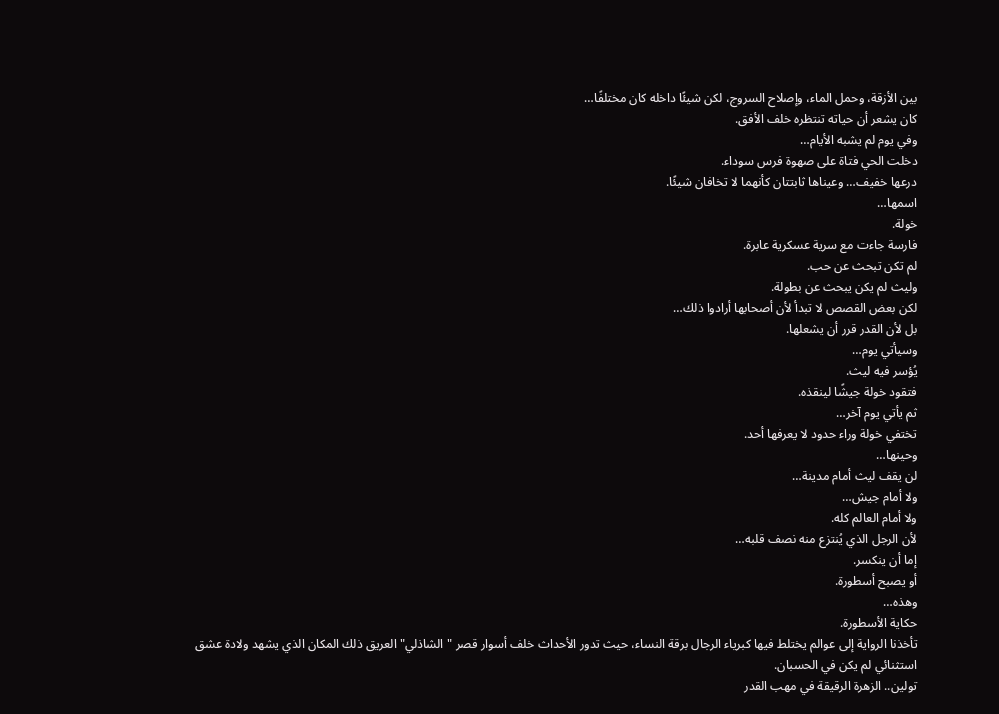بين الأزقة، وحمل الماء، وإصلاح السروج، لكن شيئًا داخله كان مختلفًا…
كان يشعر أن حياته تنتظره خلف الأفق.
وفي يوم لم يشبه الأيام…
دخلت الحي فتاة على صهوة فرس سوداء.
درعها خفيف… وعيناها ثابتتان كأنهما لا تخافان شيئًا.
اسمها…
خولة.
فارسة جاءت مع سرية عسكرية عابرة.
لم تكن تبحث عن حب.
وليث لم يكن يبحث عن بطولة.
لكن بعض القصص لا تبدأ لأن أصحابها أرادوا ذلك…
بل لأن القدر قرر أن يشعلها.
وسيأتي يوم…
يُؤسر فيه ليث.
فتقود خولة جيشًا لينقذه.
ثم يأتي يوم آخر…
تختفي خولة وراء حدود لا يعرفها أحد.
وحينها…
لن يقف ليث أمام مدينة…
ولا أمام جيش…
ولا أمام العالم كله.
لأن الرجل الذي يُنتزع منه نصف قلبه…
إما أن ينكسر.
أو يصبح أسطورة.
وهذه…
حكاية الأسطورة.
تأخذنا الرواية إلى عوالم يختلط فيها كبرياء الرجال برقة النساء، حيث تدور الأحداث خلف أسوار قصر "الشاذلي" العريق ذلك المكان الذي يشهد ولادة عشق استثنائي لم يكن في الحسبان.
تولين.. الزهرة الرقيقة في مهب القدر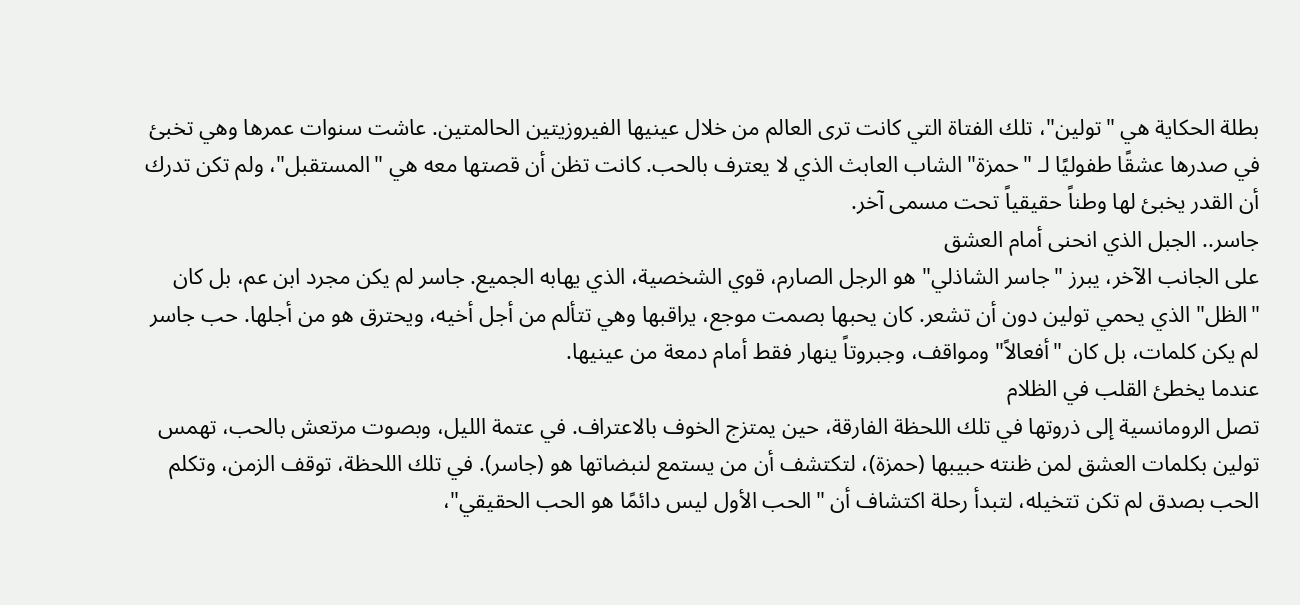بطلة الحكاية هي "تولين"، تلك الفتاة التي كانت ترى العالم من خلال عينيها الفيروزيتين الحالمتين. عاشت سنوات عمرها وهي تخبئ في صدرها عشقًا طفوليًا لـ "حمزة" الشاب العابث الذي لا يعترف بالحب. كانت تظن أن قصتها معه هي "المستقبل"، ولم تكن تدرك أن القدر يخبئ لها وطناً حقيقياً تحت مسمى آخر.
جاسر.. الجبل الذي انحنى أمام العشق
على الجانب الآخر، يبرز "جاسر الشاذلي" هو الرجل الصارم، قوي الشخصية، الذي يهابه الجميع. جاسر لم يكن مجرد ابن عم، بل كان "الظل" الذي يحمي تولين دون أن تشعر. كان يحبها بصمت موجع، يراقبها وهي تتألم من أجل أخيه، ويحترق هو من أجلها. حب جاسر لم يكن كلمات، بل كان "أفعالاً" ومواقف، وجبروتاً ينهار فقط أمام دمعة من عينيها.
عندما يخطئ القلب في الظلام
تصل الرومانسية إلى ذروتها في تلك اللحظة الفارقة، حين يمتزج الخوف بالاعتراف. في عتمة الليل، وبصوت مرتعش بالحب، تهمس تولين بكلمات العشق لمن ظنته حبيبها (حمزة)، لتكتشف أن من يستمع لنبضاتها هو (جاسر). في تلك اللحظة، توقف الزمن، وتكلم الحب بصدق لم تكن تتخيله، لتبدأ رحلة اكتشاف أن "الحب الأول ليس دائمًا هو الحب الحقيقي"،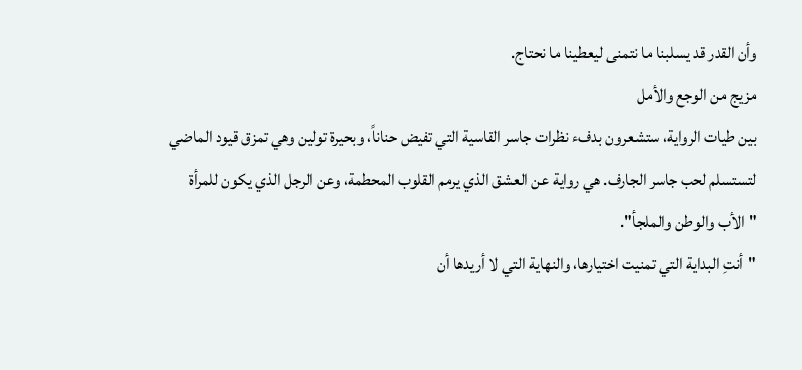وأن القدر قد يسلبنا ما نتمنى ليعطينا ما نحتاج.
مزيج من الوجع والأمل
بين طيات الرواية، ستشعرون بدفء نظرات جاسر القاسية التي تفيض حناناً، وبحيرة تولين وهي تمزق قيود الماضي لتستسلم لحب جاسر الجارف. هي رواية عن العشق الذي يرمم القلوب المحطمة، وعن الرجل الذي يكون للمرأة "الأب والوطن والملجأ".
"أنتِ البداية التي تمنيت اختيارها، والنهاية التي لا أريدها أن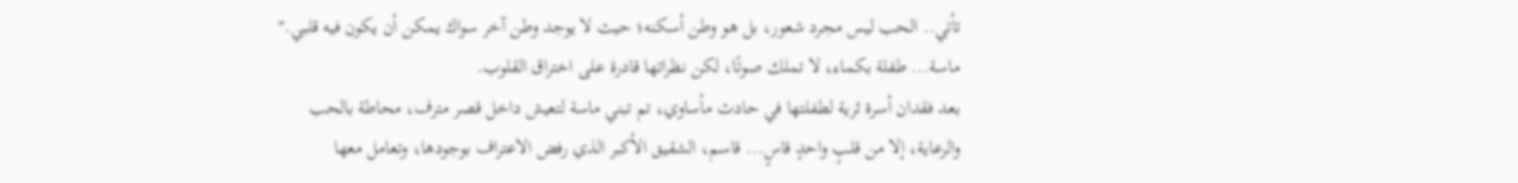تأتي.. الحب ليس مجرد شعور، بل هو وطن أسكنه؛ حيث لا يوجد وطن آخر سواك يمكن أن يكون فيه قلبي."
ماسة... طفلة بكماء، لا تملك صوتًا، لكن نظراتها قادرة على اختراق القلوب.
بعد فقدان أسرة ثرية لطفلتها في حادث مأساوي، تم تبني ماسة لتعيش داخل قصر مترف، محاطة بالحب والرعاية، إلا من قلبٍ واحدٍ قاسٍ... قاسم، الشقيق الأكبر الذي رفض الاعتراف بوجودها، وتعامل معها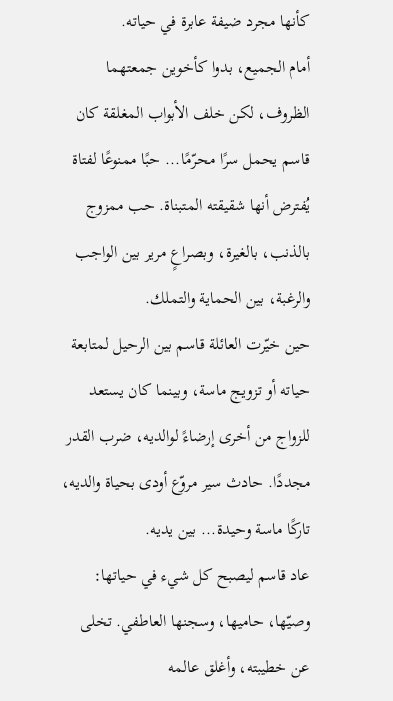كأنها مجرد ضيفة عابرة في حياته.
أمام الجميع، بدوا كأخوين جمعتهما الظروف، لكن خلف الأبواب المغلقة كان قاسم يحمل سرًا محرّمًا... حبًا ممنوعًا لفتاة يُفترض أنها شقيقته المتبناة. حب ممزوج بالذنب، بالغيرة، وبصراعٍ مرير بين الواجب والرغبة، بين الحماية والتملك.
حين خيّرت العائلة قاسم بين الرحيل لمتابعة حياته أو تزويج ماسة، وبينما كان يستعد للزواج من أخرى إرضاءً لوالديه، ضرب القدر مجددًا. حادث سير مروّع أودى بحياة والديه، تاركًا ماسة وحيدة... بين يديه.
عاد قاسم ليصبح كل شيء في حياتها: وصيّها، حاميها، وسجنها العاطفي. تخلى عن خطيبته، وأغلق عالمه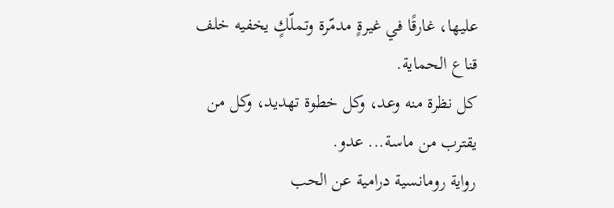عليها، غارقًا في غيرةٍ مدمّرة وتملّكٍ يخفيه خلف قناع الحماية.
كل نظرة منه وعد، وكل خطوة تهديد، وكل من يقترب من ماسة... عدو.
رواية رومانسية درامية عن الحب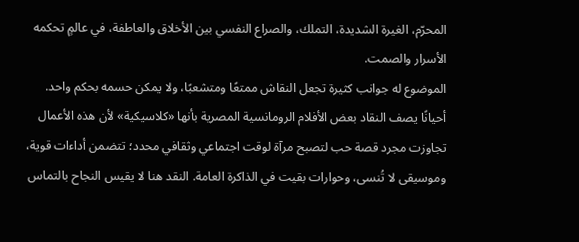المحرّم، الغيرة الشديدة، التملك، والصراع النفسي بين الأخلاق والعاطفة، في عالمٍ تحكمه الأسرار والصمت.
الموضوع له جوانب كثيرة تجعل النقاش ممتعًا ومتشعبًا، ولا يمكن حسمه بحكم واحد.
أحيانًا يصف النقاد بعض الأفلام الرومانسية المصرية بأنها «كلاسيكية» لأن هذه الأعمال تجاوزت مجرد قصة حب لتصبح مرآة لوقت اجتماعي وثقافي محدد؛ تتضمن أداءات قوية، وموسيقى لا تُنسى، وحوارات بقيت في الذاكرة العامة. النقد هنا لا يقيس النجاح بالتماس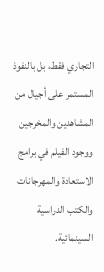التجاري فقط، بل بالنفوذ المستمر على أجيال من المشاهدين والمخرجين ووجود الفيلم في برامج الاستعادة والمهرجانات والكتب الدراسية السينمائية.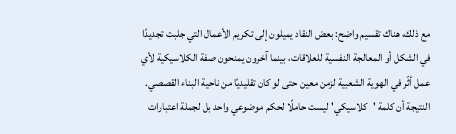مع ذلك، هناك تقسيم واضح: بعض النقاد يميلون إلى تكريم الأعمال التي جلبت تجديدًا في الشكل أو المعالجة النفسية للعلاقات، بينما آخرون يمنحون صفة الكلاسيكية لأي عمل أثّر في الهوية الشعبية لزمن معين حتى لو كان تقليديًا من ناحية البناء القصصي. النتيجة أن كلمة 'كلاسيكي' ليست حاملًا لحكم موضوعي واحد بل لجملة اعتبارات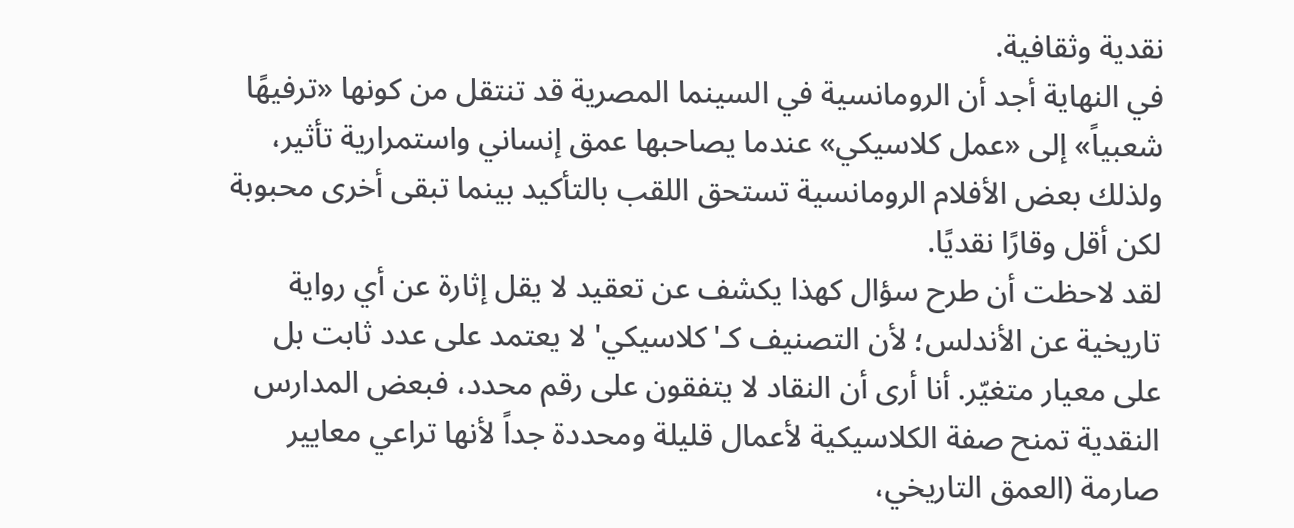نقدية وثقافية.
في النهاية أجد أن الرومانسية في السينما المصرية قد تنتقل من كونها «ترفيهًا شعبياً» إلى «عمل كلاسيكي» عندما يصاحبها عمق إنساني واستمرارية تأثير، ولذلك بعض الأفلام الرومانسية تستحق اللقب بالتأكيد بينما تبقى أخرى محبوبة لكن أقل وقارًا نقديًا.
لقد لاحظت أن طرح سؤال كهذا يكشف عن تعقيد لا يقل إثارة عن أي رواية تاريخية عن الأندلس؛ لأن التصنيف كـ'كلاسيكي' لا يعتمد على عدد ثابت بل على معيار متغيّر. أنا أرى أن النقاد لا يتفقون على رقم محدد، فبعض المدارس النقدية تمنح صفة الكلاسيكية لأعمال قليلة ومحددة جداً لأنها تراعي معايير صارمة (العمق التاريخي،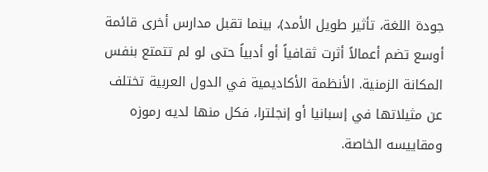جودة اللغة، تأثير طويل الأمد)، بينما تقبل مدارس أخرى قائمة أوسع تضم أعمالاً أثرت ثقافياً أو أدبياً حتى لو لم تتمتع بنفس المكانة الزمنية. الأنظمة الأكاديمية في الدول العربية تختلف عن مثيلاتها في إسبانيا أو إنجلترا، فكل منها لديه رموزه ومقاييسه الخاصة.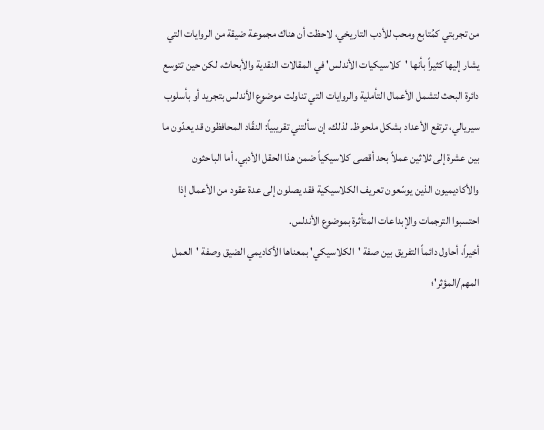من تجربتي كمُتابع ومحب للأدب التاريخي، لاحظت أن هناك مجموعة ضيقة من الروايات التي يشار إليها كثيراً بأنها 'كلاسيكيات الأندلس' في المقالات النقدية والأبحاث، لكن حين تتوسع دائرة البحث لتشمل الأعمال التأملية والروايات التي تناولت موضوع الأندلس بتجريد أو بأسلوب سيريالي، ترتفع الأعداد بشكل ملحوظ. لذلك، إن سألتني تقريبياً: النقّاد المحافظون قد يعدّون ما بين عشرة إلى ثلاثين عملاً بحد أقصى كلاسيكياً ضمن هذا الحقل الأدبي، أما الباحثون والأكاديميون الذين يوسّعون تعريف الكلاسيكية فقد يصلون إلى عدة عقود من الأعمال إذا احتسبوا الترجمات والإبداعات المتأثرة بموضوع الأندلس.
أخيراً، أحاول دائماً التفريق بين صفة 'الكلاسيكي' بمعناها الأكاديمي الضيق وصفة 'العمل المهم/المؤثر'؛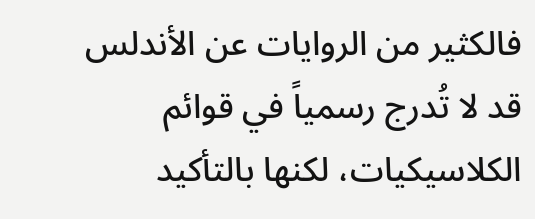فالكثير من الروايات عن الأندلس قد لا تُدرج رسمياً في قوائم الكلاسيكيات، لكنها بالتأكيد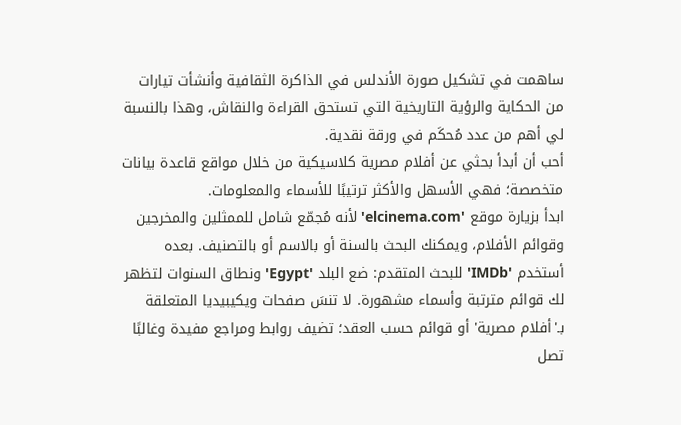ساهمت في تشكيل صورة الأندلس في الذاكرة الثقافية وأنشأت تيارات من الحكاية والرؤية التاريخية التي تستحق القراءة والنقاش، وهذا بالنسبة لي أهم من عدد مُحكَم في ورقة نقدية.
أحب أن أبدأ بحثي عن أفلام مصرية كلاسيكية من خلال مواقع قاعدة بيانات متخصصة؛ فهي الأسهل والأكثر ترتيبًا للأسماء والمعلومات.
ابدأ بزيارة موقع 'elcinema.com' لأنه مُجمّع شامل للممثلين والمخرجين وقوائم الأفلام، ويمكنك البحث بالسنة أو بالاسم أو بالتصنيف. بعده أستخدم 'IMDb' للبحث المتقدم: ضع البلد 'Egypt' ونطاق السنوات لتظهر لك قوائم مترتبة وأسماء مشهورة. لا تنسَ صفحات ويكيبيديا المتعلقة بـ'أفلام مصرية' أو قوائم حسب العقد؛ تضيف روابط ومراجع مفيدة وغالبًا تصل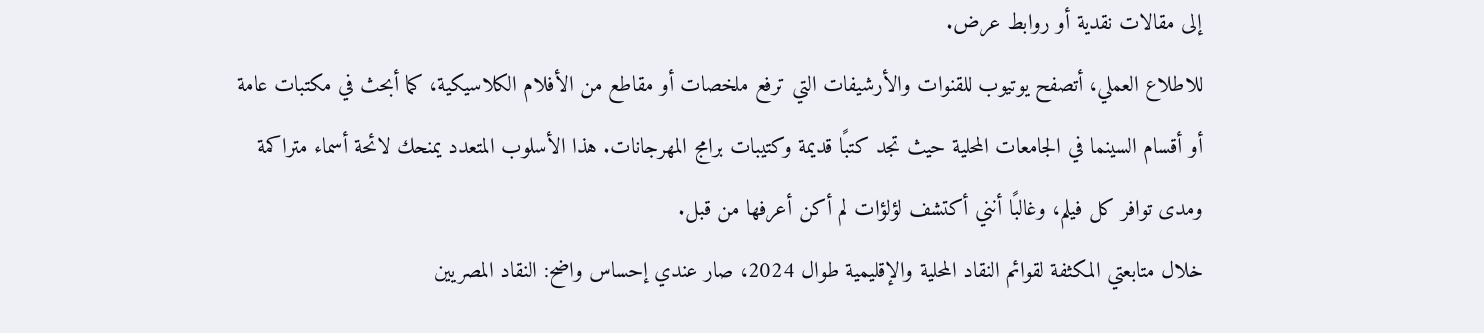إلى مقالات نقدية أو روابط عرض.
للاطلاع العملي، أتصفح يوتيوب للقنوات والأرشيفات التي ترفع ملخصات أو مقاطع من الأفلام الكلاسيكية، كما أبحث في مكتبات عامة أو أقسام السينما في الجامعات المحلية حيث تجد كتبًا قديمة وكتيبات برامج المهرجانات. هذا الأسلوب المتعدد يمنحك لائحة أسماء متراكمة ومدى توافر كل فيلم، وغالبًا أنني أكتشف لؤلؤات لم أكن أعرفها من قبل.
خلال متابعتي المكثفة لقوائم النقاد المحلية والإقليمية طوال 2024، صار عندي إحساس واضح: النقاد المصريين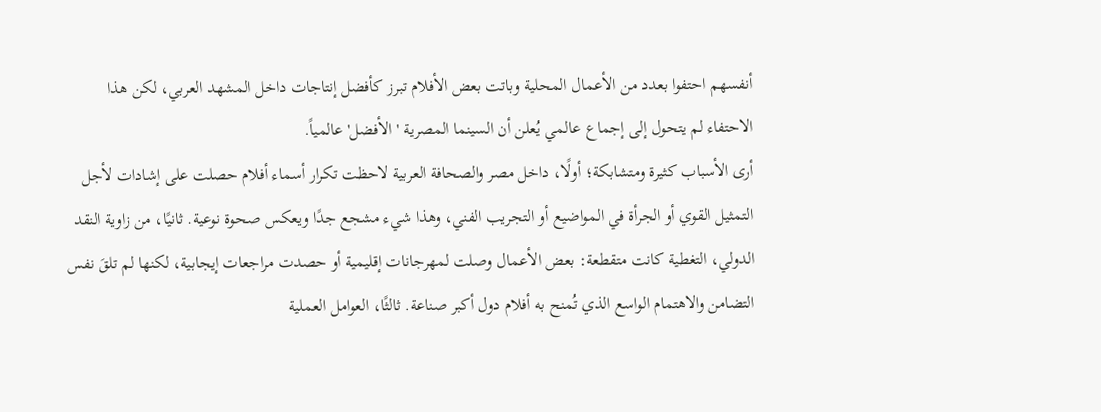أنفسهم احتفوا بعدد من الأعمال المحلية وباتت بعض الأفلام تبرز كأفضل إنتاجات داخل المشهد العربي، لكن هذا الاحتفاء لم يتحول إلى إجماع عالمي يُعلن أن السينما المصرية 'الأفضل' عالمياً.
أرى الأسباب كثيرة ومتشابكة؛ أولًا، داخل مصر والصحافة العربية لاحظت تكرار أسماء أفلام حصلت على إشادات لأجل التمثيل القوي أو الجرأة في المواضيع أو التجريب الفني، وهذا شيء مشجع جدًا ويعكس صحوة نوعية. ثانيًا، من زاوية النقد الدولي، التغطية كانت متقطعة: بعض الأعمال وصلت لمهرجانات إقليمية أو حصدت مراجعات إيجابية، لكنها لم تلقَ نفس التضامن والاهتمام الواسع الذي تُمنح به أفلام دول أكبر صناعة. ثالثًا، العوامل العملية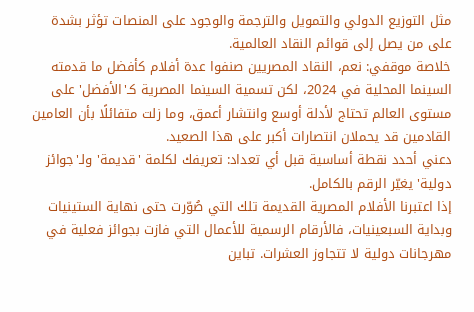مثل التوزيع الدولي والتمويل والترجمة والوجود على المنصات تؤثر بشدة على من يصل إلى قوائم النقاد العالمية.
خلاصة موقفي: نعم، النقاد المصريين صنفوا عدة أفلام كأفضل ما قدمته السينما المحلية في 2024، لكن تسمية السينما المصرية كـ'الأفضل' على مستوى العالم تحتاج لأدلة أوسع وانتشار أعمق، وما زلت متفائلًا بأن العامين القادمين قد يحملان انتصارات أكبر على هذا الصعيد.
دعني أحدد نقطة أساسية قبل أي تعداد: تعريفك لكلمة 'قديمة' ولـ'جوائز دولية' يغيّر الرقم بالكامل.
إذا اعتبرنا الأفلام المصرية القديمة تلك التي صُوّرت حتى نهاية الستينيات وبداية السبعينيات، فالأرقام الرسمية للأعمال التي فازت بجوائز فعلية في مهرجانات دولية لا تتجاوز العشرات. تباين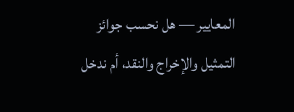المعايير — هل نحسب جوائز التمثيل والإخراج والنقد، أم ندخل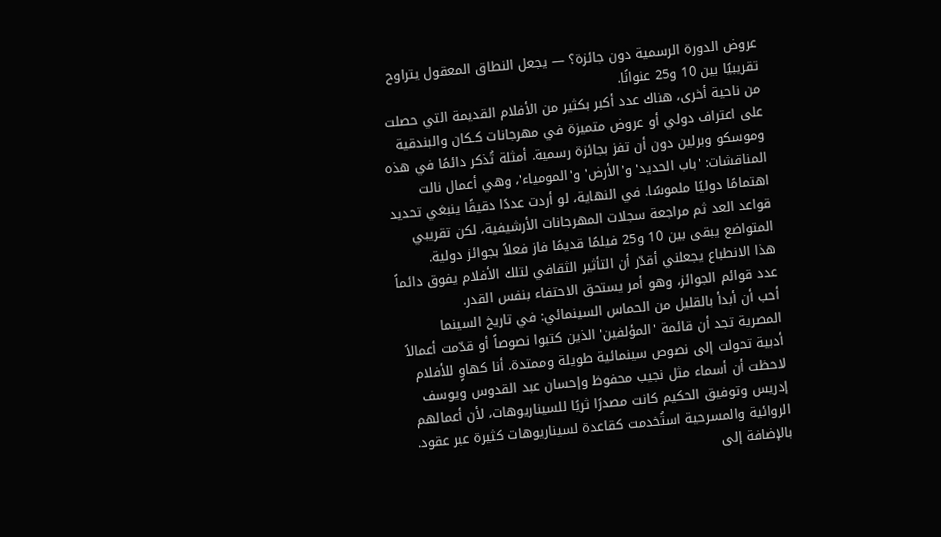عروض الدورة الرسمية دون جائزة؟ — يجعل النطاق المعقول يتراوح تقريبيًا بين 10 و25 عنوانًا.
من ناحية أخرى، هناك عدد أكبر بكثير من الأفلام القديمة التي حصلت على اعتراف دولي أو عروض متميزة في مهرجانات كـكان والبندقية وموسكو وبرلين دون أن تفز بجائزة رسمية. أمثلة تُذكر دائمًا في هذه المناقشات: 'باب الحديد' و'الأرض' و'المومياء'، وهي أعمال نالت اهتمامًا دوليًا ملموسًا. في النهاية، لو أردت عددًا دقيقًا ينبغي تحديد قواعد العد ثم مراجعة سجلات المهرجانات الأرشيفية، لكن تقريبي المتواضع يبقى بين 10 و25 فيلمًا قديمًا فاز فعلاً بجوائز دولية.
هذا الانطباع يجعلني أقدّر أن التأثير الثقافي لتلك الأفلام يفوق دائماً عدد قوائم الجوائز، وهو أمر يستحق الاحتفاء بنفس القدر.
أحب أن أبدأ بالقليل من الحماس السينمائي: في تاريخ السينما المصرية تجد أن قائمة 'المؤلفين' الذين كتبوا نصوصاً أو قدّمت أعمالاً أدبية تحولت إلى نصوص سينمائية طويلة وممتدة. أنا كهاوٍ للأفلام لاحظت أن أسماء مثل نجيب محفوظ وإحسان عبد القدوس ويوسف إدريس وتوفيق الحكيم كانت مصدرًا ثريًا للسيناريوهات، لأن أعمالهم الروائية والمسرحية استُخدمت كقاعدة لسيناريوهات كثيرة عبر عقود.
بالإضافة إلى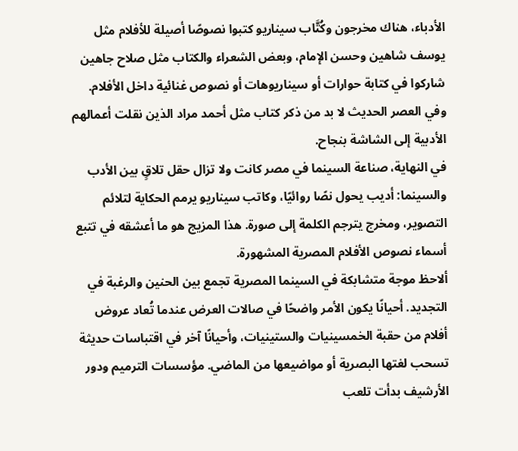الأدباء، هناك مخرجون وكُتَّاب سيناريو كتبوا نصوصًا أصيلة للأفلام مثل يوسف شاهين وحسن الإمام، وبعض الشعراء والكتاب مثل صلاح جاهين شاركوا في كتابة حوارات أو سيناريوهات أو نصوص غنائية داخل الأفلام. وفي العصر الحديث لا بد من ذكر كتاب مثل أحمد مراد الذين نقلت أعمالهم الأدبية إلى الشاشة بنجاح.
في النهاية، صناعة السينما في مصر كانت ولا تزال حقل تلاقٍ بين الأدب والسينما: أديب يحول نصًا روائيًا، وكاتب سيناريو يرمم الحكاية لتلائم التصوير، ومخرج يترجم الكلمة إلى صورة. هذا المزيج هو ما أعشقه في تتبع أسماء نصوص الأفلام المصرية المشهورة.
ألاحظ موجة متشابكة في السينما المصرية تجمع بين الحنين والرغبة في التجديد. أحيانًا يكون الأمر واضحًا في صالات العرض عندما تُعاد عروض أفلام من حقبة الخمسينيات والستينيات، وأحيانًا آخر في اقتباسات حديثة تسحب لغتها البصرية أو مواضيعها من الماضي. مؤسسات الترميم ودور الأرشيف بدأت تلعب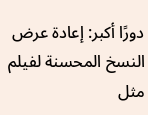دورًا أكبر: إعادة عرض النسخ المحسنة لفيلم مثل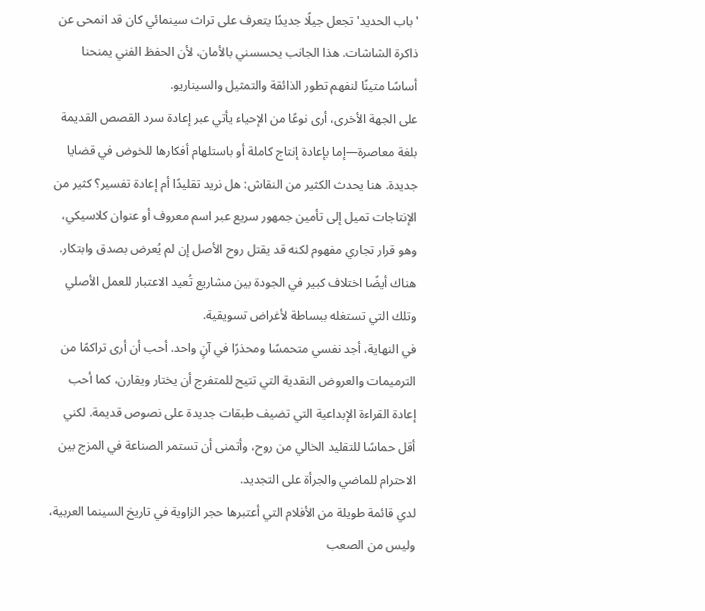'باب الحديد' تجعل جيلًا جديدًا يتعرف على تراث سينمائي كان قد انمحى عن ذاكرة الشاشات. هذا الجانب يحسسني بالأمان، لأن الحفظ الفني يمنحنا أساسًا متينًا لنفهم تطور الذائقة والتمثيل والسيناريو.
على الجهة الأخرى، أرى نوعًا من الإحياء يأتي عبر إعادة سرد القصص القديمة بلغة معاصرة—إما بإعادة إنتاج كاملة أو باستلهام أفكارها للخوض في قضايا جديدة. هنا يحدث الكثير من النقاش: هل نريد تقليدًا أم إعادة تفسير؟ كثير من الإنتاجات تميل إلى تأمين جمهور سريع عبر اسم معروف أو عنوان كلاسيكي، وهو قرار تجاري مفهوم لكنه قد يقتل روح الأصل إن لم يُعرض بصدق وابتكار. هناك أيضًا اختلاف كبير في الجودة بين مشاريع تُعيد الاعتبار للعمل الأصلي وتلك التي تستغله ببساطة لأغراض تسويقية.
في النهاية، أجد نفسي متحمسًا ومحذرًا في آنٍ واحد. أحب أن أرى تراكمًا من الترميمات والعروض النقدية التي تتيح للمتفرج أن يختار ويقارن، كما أحب إعادة القراءة الإبداعية التي تضيف طبقات جديدة على نصوص قديمة. لكني أقل حماسًا للتقليد الخالي من روح، وأتمنى أن تستمر الصناعة في المزج بين الاحترام للماضي والجرأة على التجديد.
لدي قائمة طويلة من الأفلام التي أعتبرها حجر الزاوية في تاريخ السينما العربية، وليس من الصعب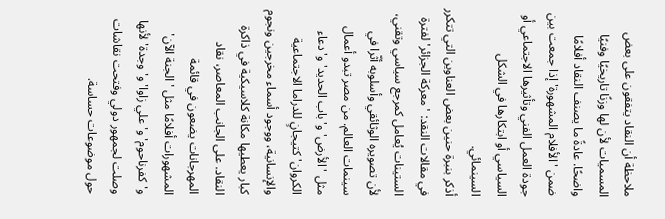ملاحظة أن النقاد يتفقون على بعض المسميات لأن لها وزنًا تاريخيًا وفنيًا واضحًا. عادةً ما يصنف النقاد أفلامًا ضمن 'الأفلام المشهورة' إذا جمعت بين جودة العمل الفني وتأثيرها الاجتماعي أو السياسي أو ابتكارها في الشكل السينمائي.
أذكر بنبرة حنين بعض العناوين التي تتكرر في مقالات النقد: 'معركة الجزائر' لفترة الستينات يُعامل كمرجع سياسي وتقني، لأن تصويره الوثائقي وأسلوبه أثّرا في سينمات العالم. من مصر تبدو أعمال مثل 'الأرض' و'باب الحديد' و'دعاء الكروان' كتيجانٍ للدراما الاجتماعية والإنسانية، ووجود أسماء مخرجين ونجوم كبار يعطيها مكانة كلاسيكية في ذاكرة النقاد. على الجانب المعاصر، نقاد المهرجانات يضعون في قائمة المشهورات أفلامًا مثل 'الجنة الآن' و'كفرناحوم' و'علي زاوا' و'وجدة' لأنها وصلت لجمهور دولي وفتحت نقاشات حول موضوعات حساسة.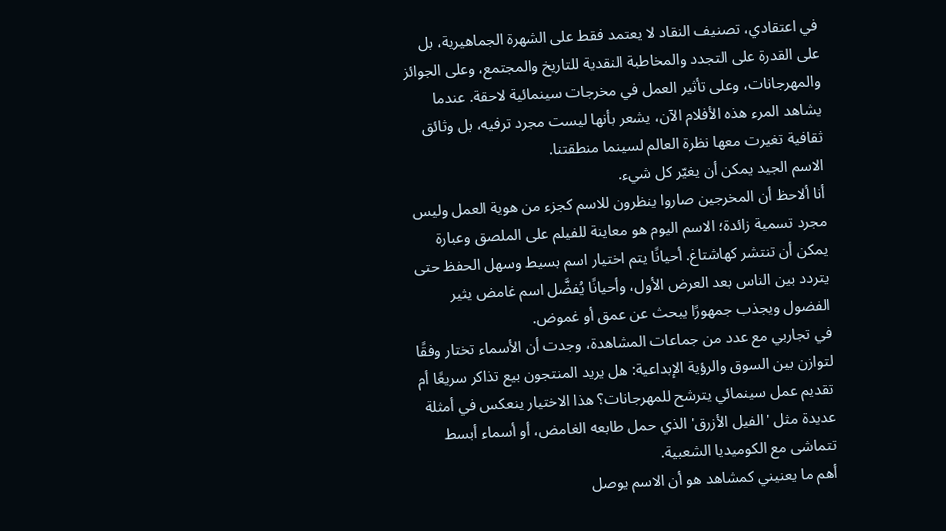في اعتقادي، تصنيف النقاد لا يعتمد فقط على الشهرة الجماهيرية، بل على القدرة على التجدد والمخاطبة النقدية للتاريخ والمجتمع، وعلى الجوائز والمهرجانات، وعلى تأثير العمل في مخرجات سينمائية لاحقة. عندما يشاهد المرء هذه الأفلام الآن، يشعر بأنها ليست مجرد ترفيه، بل وثائق ثقافية تغيرت معها نظرة العالم لسينما منطقتنا.
الاسم الجيد يمكن أن يغيّر كل شيء.
أنا ألاحظ أن المخرجين صاروا ينظرون للاسم كجزء من هوية العمل وليس مجرد تسمية زائدة؛ الاسم اليوم هو معاينة للفيلم على الملصق وعبارة يمكن أن تنتشر كهاشتاغ. أحيانًا يتم اختيار اسم بسيط وسهل الحفظ حتى يتردد بين الناس بعد العرض الأول، وأحيانًا يُفضَّل اسم غامض يثير الفضول ويجذب جمهورًا يبحث عن عمق أو غموض.
في تجاربي مع عدد من جماعات المشاهدة، وجدت أن الأسماء تختار وفقًا لتوازن بين السوق والرؤية الإبداعية: هل يريد المنتجون بيع تذاكر سريعًا أم تقديم عمل سينمائي يترشح للمهرجانات؟ هذا الاختيار ينعكس في أمثلة عديدة مثل 'الفيل الأزرق' الذي حمل طابعه الغامض، أو أسماء أبسط تتماشى مع الكوميديا الشعبية.
أهم ما يعنيني كمشاهد هو أن الاسم يوصل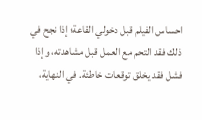احساس الفيلم قبل دخولي القاعة؛ إذا نجح في ذلك فقد التحم مع العمل قبل مشاهدته، وإذا فشل فقد يخلق توقعات خاطئة. في النهاية،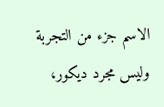الاسم جزء من التجربة وليس مجرد ديكور،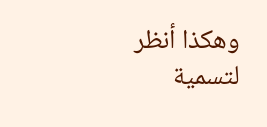وهكذا أنظر لتسمية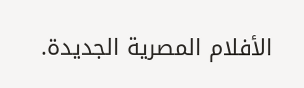الأفلام المصرية الجديدة.